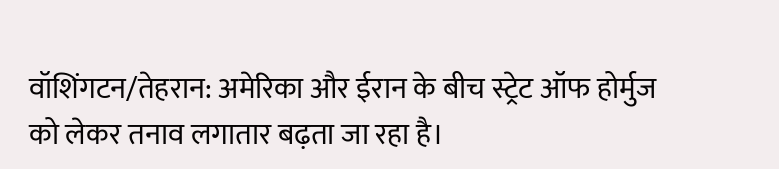वॉशिंगटन/तेहरान: अमेरिका और ईरान के बीच स्ट्रेट ऑफ होर्मुज को लेकर तनाव लगातार बढ़ता जा रहा है।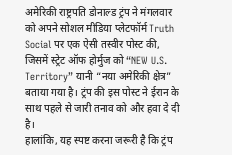अमेरिकी राष्ट्रपति डोनाल्ड ट्रंप ने मंगलवार को अपने सोशल मीडिया प्लेटफॉर्म Truth Social पर एक ऐसी तस्वीर पोस्ट की, जिसमें स्ट्रेट ऑफ होर्मुज को “NEW U.S. Territory” यानी “नया अमेरिकी क्षेत्र” बताया गया है। ट्रंप की इस पोस्ट ने ईरान के साथ पहले से जारी तनाव को और हवा दे दी है।
हालांकि, यह स्पष्ट करना जरूरी है कि ट्रंप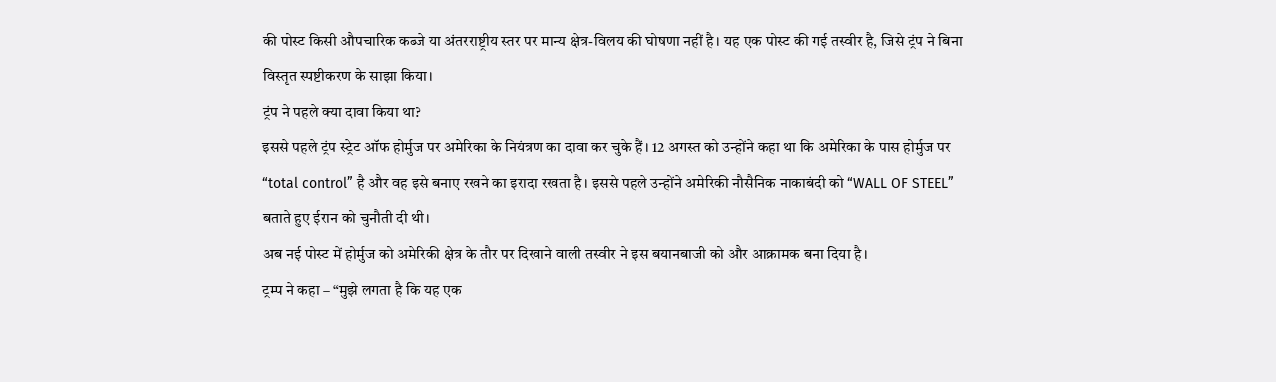की पोस्ट किसी औपचारिक कब्जे या अंतरराष्ट्रीय स्तर पर मान्य क्षेत्र-विलय की घोषणा नहीं है। यह एक पोस्ट की गई तस्वीर है, जिसे ट्रंप ने बिना विस्तृत स्पष्टीकरण के साझा किया।
ट्रंप ने पहले क्या दावा किया था?
इससे पहले ट्रंप स्ट्रेट ऑफ होर्मुज पर अमेरिका के नियंत्रण का दावा कर चुके हैं। 12 अगस्त को उन्होंने कहा था कि अमेरिका के पास होर्मुज पर “total control” है और वह इसे बनाए रखने का इरादा रखता है। इससे पहले उन्होंने अमेरिकी नौसैनिक नाकाबंदी को “WALL OF STEEL” बताते हुए ईरान को चुनौती दी थी।
अब नई पोस्ट में होर्मुज को अमेरिकी क्षेत्र के तौर पर दिखाने वाली तस्वीर ने इस बयानबाजी को और आक्रामक बना दिया है।
ट्रम्प ने कहा – “मुझे लगता है कि यह एक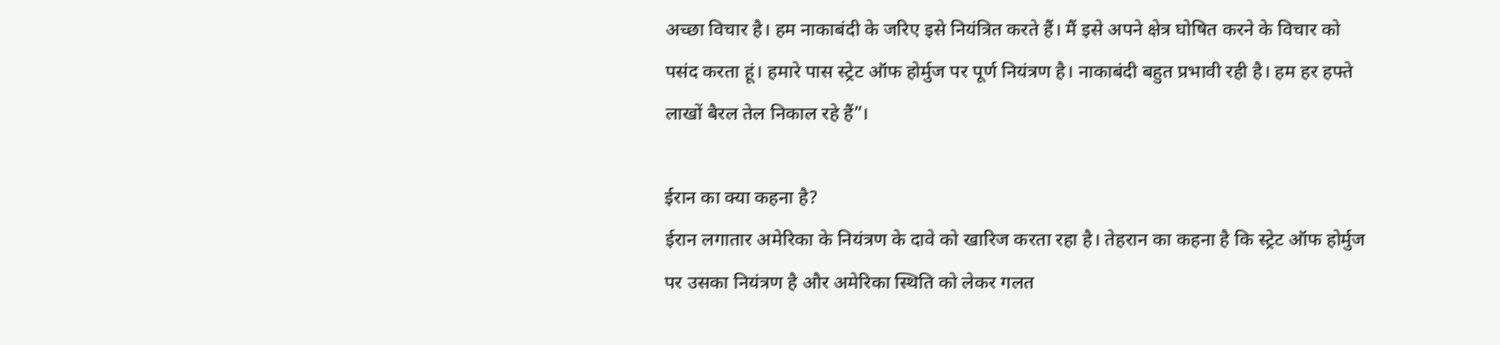अच्छा विचार है। हम नाकाबंदी के जरिए इसे नियंत्रित करते हैं। मैं इसे अपने क्षेत्र घोषित करने के विचार को पसंद करता हूं। हमारे पास स्ट्रेट ऑफ होर्मुज पर पूर्ण नियंत्रण है। नाकाबंदी बहुत प्रभावी रही है। हम हर हफ्ते लाखों बैरल तेल निकाल रहे हैं”।

ईरान का क्या कहना है?
ईरान लगातार अमेरिका के नियंत्रण के दावे को खारिज करता रहा है। तेहरान का कहना है कि स्ट्रेट ऑफ होर्मुज पर उसका नियंत्रण है और अमेरिका स्थिति को लेकर गलत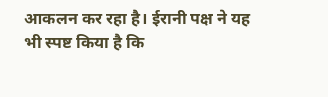आकलन कर रहा है। ईरानी पक्ष ने यह भी स्पष्ट किया है कि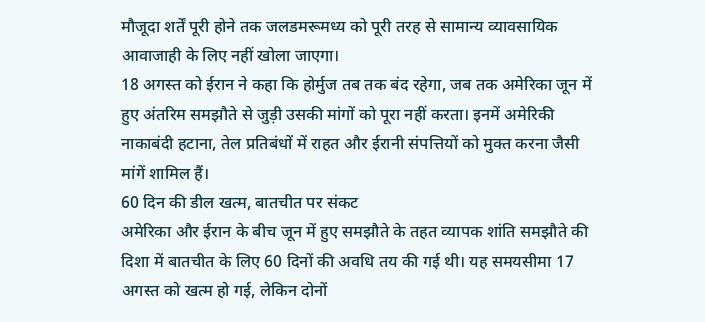मौजूदा शर्तें पूरी होने तक जलडमरूमध्य को पूरी तरह से सामान्य व्यावसायिक आवाजाही के लिए नहीं खोला जाएगा।
18 अगस्त को ईरान ने कहा कि होर्मुज तब तक बंद रहेगा, जब तक अमेरिका जून में हुए अंतरिम समझौते से जुड़ी उसकी मांगों को पूरा नहीं करता। इनमें अमेरिकी नाकाबंदी हटाना, तेल प्रतिबंधों में राहत और ईरानी संपत्तियों को मुक्त करना जैसी मांगें शामिल हैं।
60 दिन की डील खत्म, बातचीत पर संकट
अमेरिका और ईरान के बीच जून में हुए समझौते के तहत व्यापक शांति समझौते की दिशा में बातचीत के लिए 60 दिनों की अवधि तय की गई थी। यह समयसीमा 17 अगस्त को खत्म हो गई, लेकिन दोनों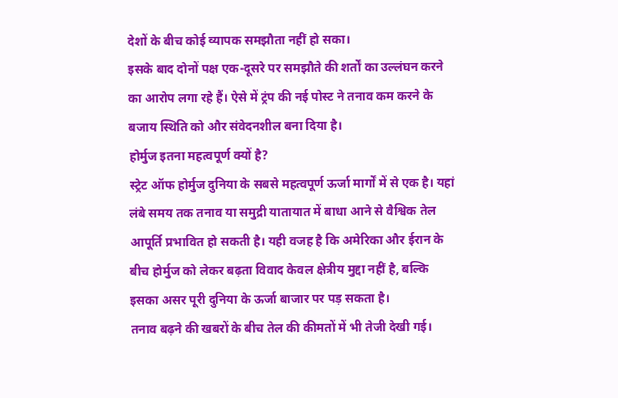देशों के बीच कोई व्यापक समझौता नहीं हो सका।
इसके बाद दोनों पक्ष एक-दूसरे पर समझौते की शर्तों का उल्लंघन करने का आरोप लगा रहे हैं। ऐसे में ट्रंप की नई पोस्ट ने तनाव कम करने के बजाय स्थिति को और संवेदनशील बना दिया है।
होर्मुज इतना महत्वपूर्ण क्यों है?
स्ट्रेट ऑफ होर्मुज दुनिया के सबसे महत्वपूर्ण ऊर्जा मार्गों में से एक है। यहां लंबे समय तक तनाव या समुद्री यातायात में बाधा आने से वैश्विक तेल आपूर्ति प्रभावित हो सकती है। यही वजह है कि अमेरिका और ईरान के बीच होर्मुज को लेकर बढ़ता विवाद केवल क्षेत्रीय मुद्दा नहीं है, बल्कि इसका असर पूरी दुनिया के ऊर्जा बाजार पर पड़ सकता है।
तनाव बढ़ने की खबरों के बीच तेल की कीमतों में भी तेजी देखी गई।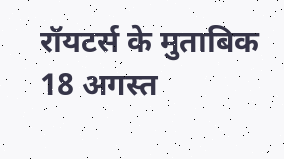रॉयटर्स के मुताबिक 18 अगस्त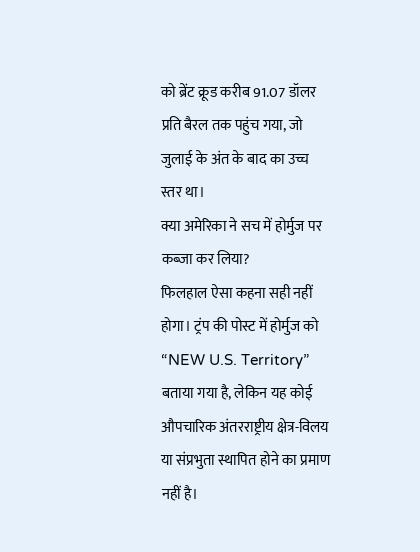को ब्रेंट क्रूड करीब 91.07 डॉलर प्रति बैरल तक पहुंच गया, जो जुलाई के अंत के बाद का उच्च स्तर था।
क्या अमेरिका ने सच में होर्मुज पर कब्जा कर लिया?
फिलहाल ऐसा कहना सही नहीं होगा। ट्रंप की पोस्ट में होर्मुज को “NEW U.S. Territory” बताया गया है, लेकिन यह कोई औपचारिक अंतरराष्ट्रीय क्षेत्र-विलय या संप्रभुता स्थापित होने का प्रमाण नहीं है।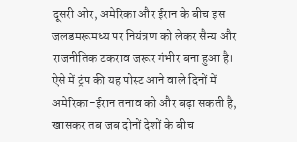दूसरी ओर, अमेरिका और ईरान के बीच इस जलडमरूमध्य पर नियंत्रण को लेकर सैन्य और राजनीतिक टकराव जरूर गंभीर बना हुआ है।
ऐसे में ट्रंप की यह पोस्ट आने वाले दिनों में अमेरिका-ईरान तनाव को और बढ़ा सकती है, खासकर तब जब दोनों देशों के बीच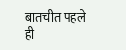बातचीत पहले ही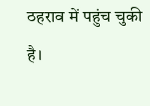ठहराव में पहुंच चुकी है।